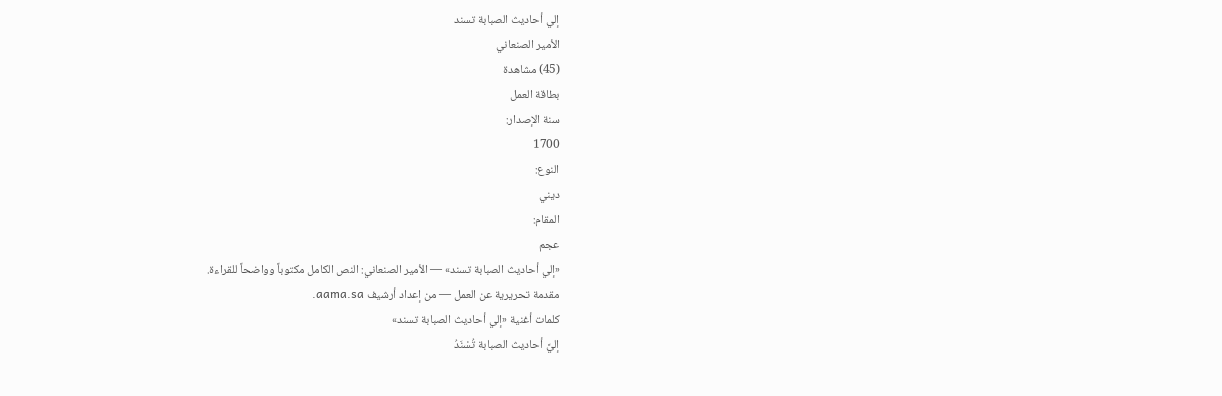إلي أحاديث الصبابة تسند
الأمير الصنعاني
(45) مشاهدة
بطاقة العمل
سنة الإصدار:
1700
النوع:
ديني
المقام:
عجم
«إلي أحاديث الصبابة تسند» — الأمير الصنعاني: النص الكامل مكتوباً وواضحاً للقراءة.
مقدمة تحريرية عن العمل — من إعداد أرشيف aama.sa.
كلمات أغنية «إلي أحاديث الصبابة تسند»
إليَّ أحاديث الصبابة تُسْنَدُ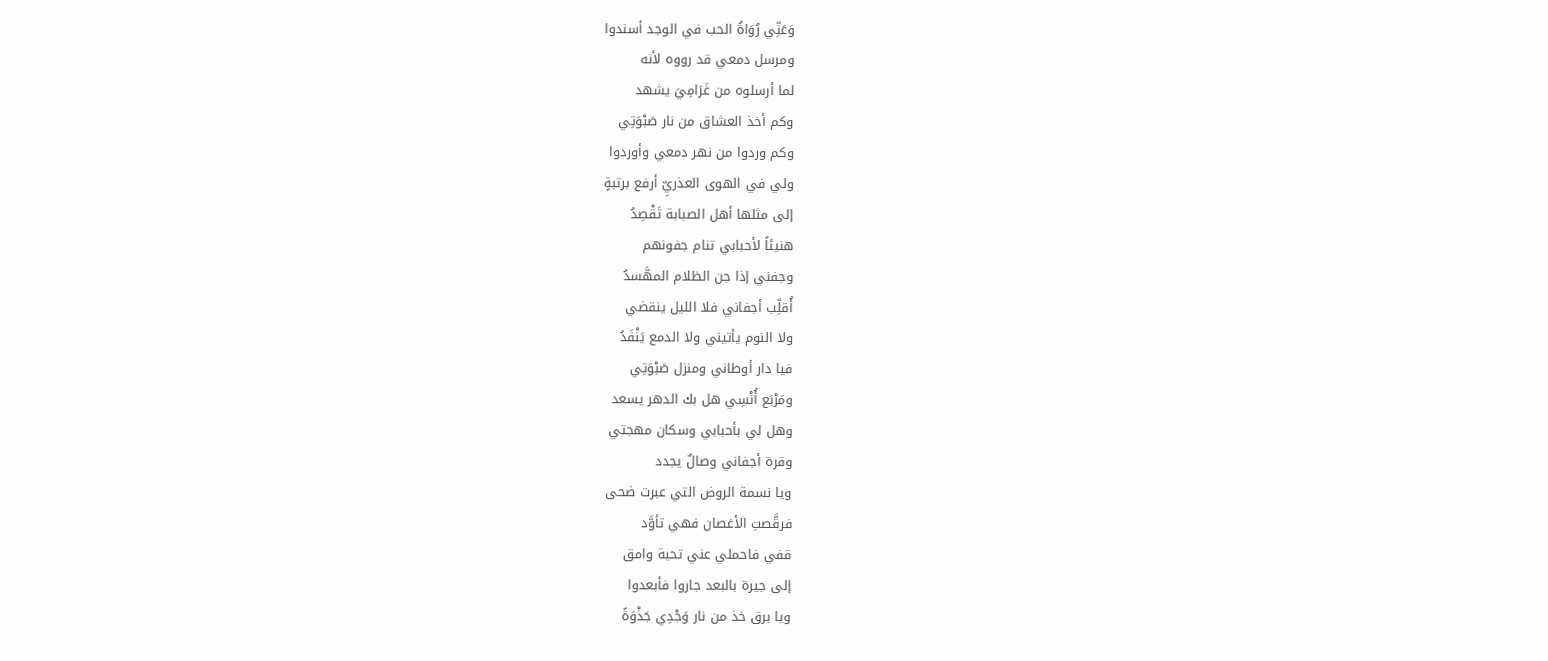وَعَنِّي رُوَاةُ الحب في الوجد أسندوا
ومرسل دمعي قد رووه لأنه
لما أرسلوه من غَرَامِيَ يشهد
وكم أخذ العشاق من نار صَبْوَتِي
وكم وردوا من نهر دمعي وأوردوا
ولي في الهوى العذريِّ أرفع برتبةٍ
إلى مثلها أهل الصبابة تَقْصِدُ
هنيئاً لأحبابي تنام جفونهم
وجفني إذا جن الظلام المهَّسدُ
أُقلِّب أجفاني فلا الليل ينقضي
ولا النوم يأتيني ولا الدمع يَنْفَدُ
فيا دار أوطاني ومنزل صَبْوَتِي
ومَرْبَع أُنْسِي هل بك الدهر يسعد
وهل لي بأحبابي وسكان مهجتي
وقرة أجفاني وصالٌ يجدد
ويا نسمة الروض التي عبرت ضحى
فرقَّصتِ الأغصان فهي تأوَّد
قفي فاحملي عني تحية وامق
إلى جيرة بالبعد جاروا فأبعدوا
ويا برق خذ من نار وَجْدِي جَذْوَةً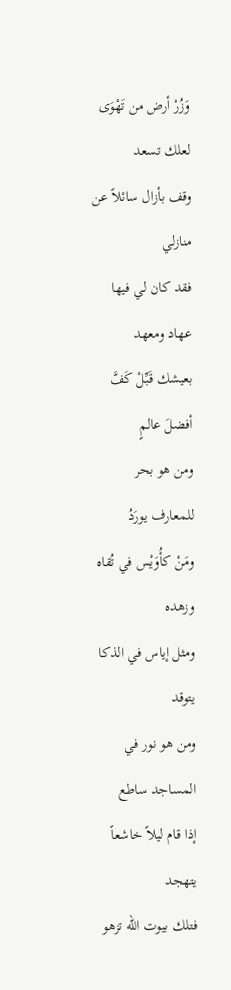وَزُرْ أرض من تَهْوَى لعلك تسعد
وقف بأزال سائلاً عن منازلي
فقد كان لي فيها عهاد ومعهد
بعيشك قَبِّلْ كَفَّ أفضلَ عالمٍ
ومن هو بحر للمعارف يورَدُ
ومَنْ كأُوَيْس في تُقاه وزهده
ومثل إياس في الذكا يتوقد
ومن هو نور في المساجد ساطع
إذا قام ليلاً خاشعاً يتهجد
فتلك بيوت اللّه تزهو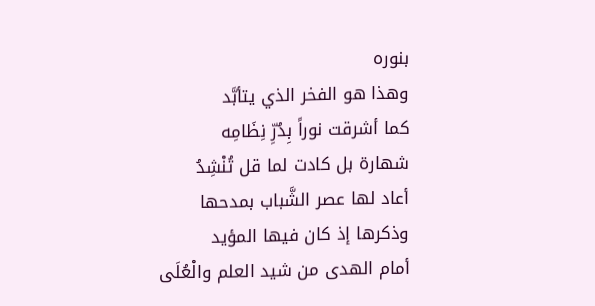بنوره
وهذا هو الفخر الذي يتأبَّد
كما أشرقت نوراً بِدُرِّ نِظَامِه
شهارة بل كادت لما قل تُنْشِدُ
أعاد لها عصر الشَّباب بمدحها
وذكرها إذ كان فيها المؤيد
أمام الهدى من شيد العلم والْعُلَى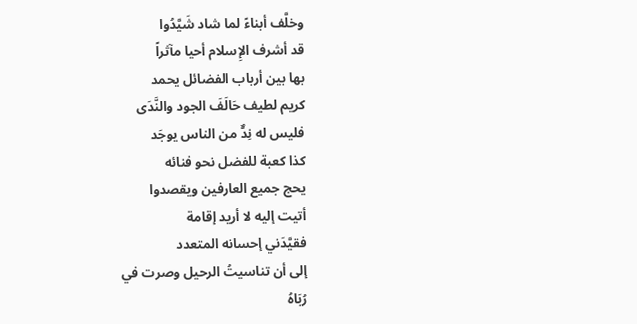وخلَّف أبناءً لما شاد شَيَّدُوا
قد أشرف الإِسلام أحيا مآثراً
بها بين أرباب الفضائل يحمد
كريم لطيف حَالَفَ الجود والنَّدَى
فليس له نِدٌّ من الناس يوجَد
كذا كعبة للفضل نحو فنائه
يحج جميع العارفين ويقصدوا
أتيت إليه لا أريد إقامة
فقيَّدَني إحسانه المتعدد
إلى أن تناسيتُ الرحيل وصرت في
رُبَاهُ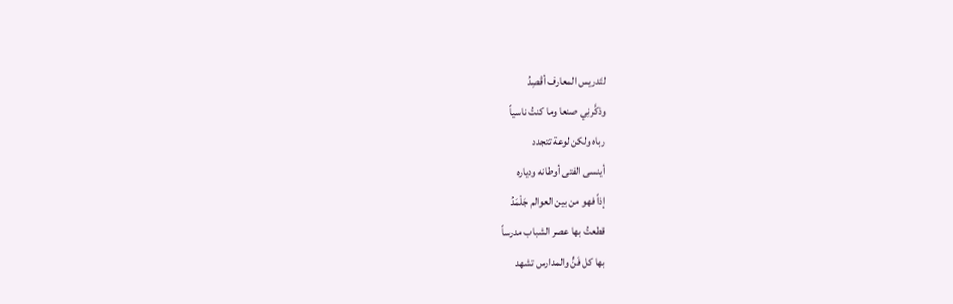لتَدريس المعارف أقْصِدُ
وذكَّرنِي صنعا وما كنتُ ناسياً
رباه ولكن لوعة تتجدد
أينسى الفتى أوطانه ودياره
إذاً فهو من بين العوالم جَلْمَدُ
قطعتُ بها عصر الشباب مدرساً
بها كل فَنٍّ والمدارس تشهد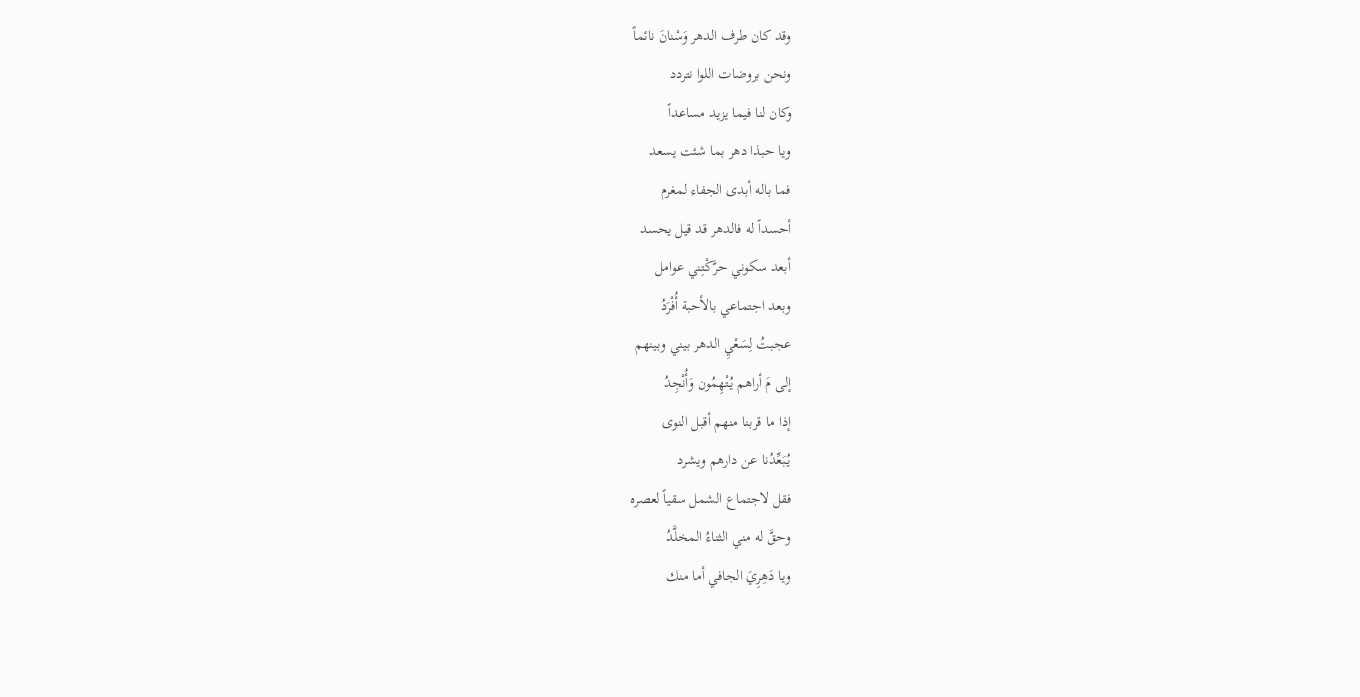وقد كان طرف الدهر وَسْنانَ نائماً
ونحن بروضات اللوا نتردد
وكان لنا فيما يزيد مساعداً
ويا حبذا دهر بما شئت يسعد
فما باله أبدى الجفاء لمغرم
أحسداً له فالدهر قد قيل يحسد
أبعد سكوني حرَّكْتِني عوامل
وبعد اجتماعي بالأحبة أُفْرَدُ
عجبتُ لِسَعْيِ الدهر بيني وبينهم
إلى مَ أراهم يُتْهِمُون وَأُنْجِدُ
إذا ما قربنا منهم أقبل النوى
يُبَعِّدُنا عن دارهم ويشرد
فقل لاجتماع الشمل سقياً لعصره
وحقَّ له مني الثناءُ المخلَّدُ
ويا دَهِرِيَ الجافي أما منك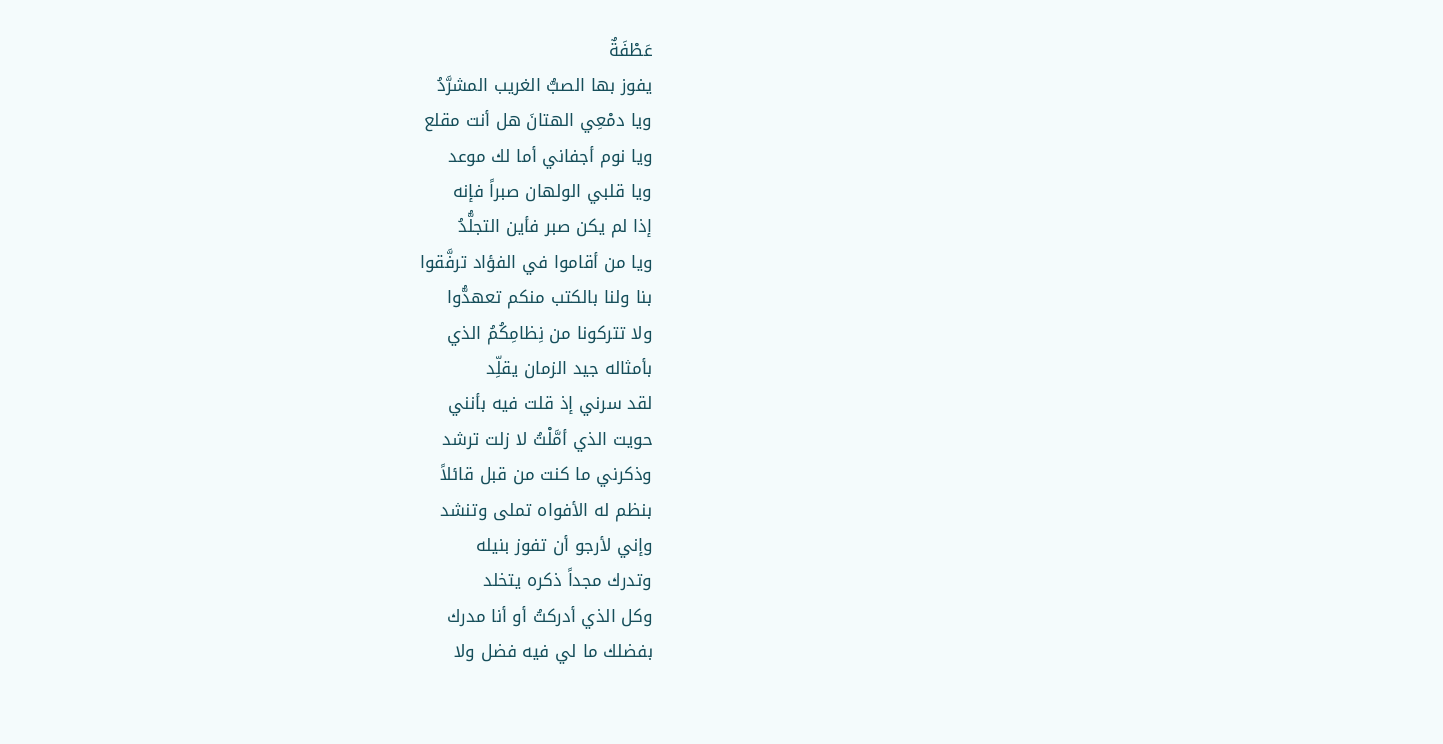عَطْفَةٌ
يفوز بها الصبُّ الغريب المشرَّدُ
ويا دمْعِي الهتانَ هل أنت مقلع
ويا نوم أجفاني أما لك موعد
ويا قلبي الولهان صبراً فإنه
إذا لم يكن صبر فأين التجلُّدُ
ويا من أقاموا في الفؤاد ترفَّقوا
بنا ولنا بالكتب منكم تعهدُّوا
ولا تتركونا من نِظامِكُمُ الذي
بأمثاله جيد الزمان يقلِّد
لقد سرني إذ قلت فيه بأنني
حويت الذي أمَّلْتُ لا زلت ترشد
وذكرني ما كنت من قبل قائلاً
بنظم له الأفواه تملى وتنشد
وإني لأرجو أن تفوز بنيله
وتدرك مجداً ذكره يتخلد
وكل الذي أدركتُ أو أنا مدرك
بفضلك ما لي فيه فضل ولا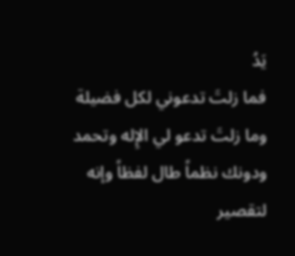يَدُ
فما زلتَ تدعوني لكل فضيلة
وما زلتَ تدعو لي الإِله وتحمد
ودونك نظماً طال لفظاً وإنه
لتقصير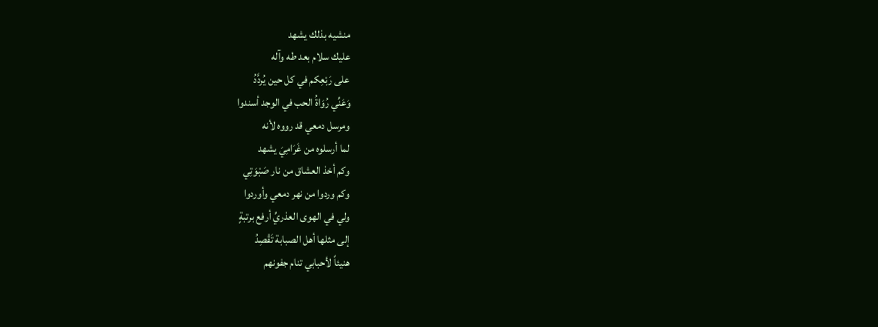منشيه بذلك يشهد
عليك سلام بعد طه وآله
على رَبْعِكم في كل حين يُردَّدُ
وَعَنِّي رُوَاةُ الحب في الوجد أسندوا
ومرسل دمعي قد رووه لأنه
لما أرسلوه من غَرَامِيَ يشهد
وكم أخذ العشاق من نار صَبْوَتِي
وكم وردوا من نهر دمعي وأوردوا
ولي في الهوى العذريِّ أرفع برتبةٍ
إلى مثلها أهل الصبابة تَقْصِدُ
هنيئاً لأحبابي تنام جفونهم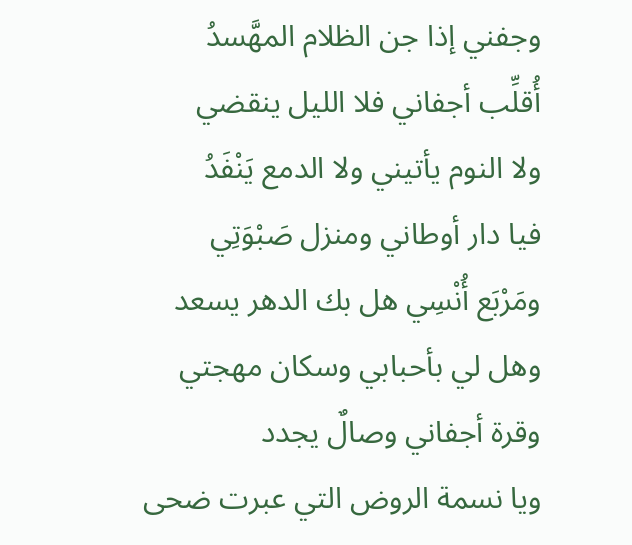وجفني إذا جن الظلام المهَّسدُ
أُقلِّب أجفاني فلا الليل ينقضي
ولا النوم يأتيني ولا الدمع يَنْفَدُ
فيا دار أوطاني ومنزل صَبْوَتِي
ومَرْبَع أُنْسِي هل بك الدهر يسعد
وهل لي بأحبابي وسكان مهجتي
وقرة أجفاني وصالٌ يجدد
ويا نسمة الروض التي عبرت ضحى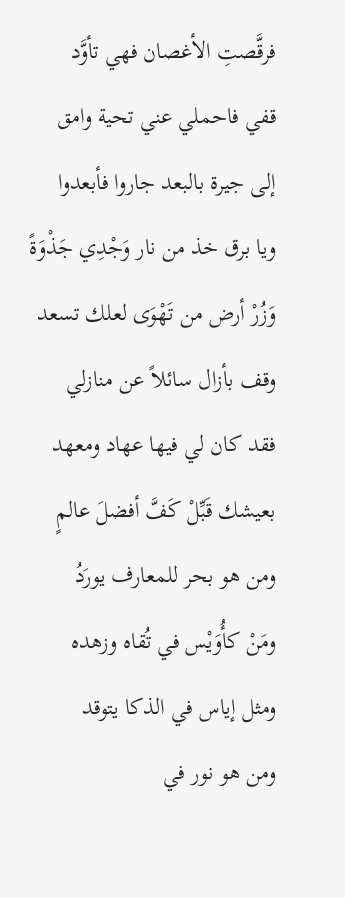فرقَّصتِ الأغصان فهي تأوَّد
قفي فاحملي عني تحية وامق
إلى جيرة بالبعد جاروا فأبعدوا
ويا برق خذ من نار وَجْدِي جَذْوَةً
وَزُرْ أرض من تَهْوَى لعلك تسعد
وقف بأزال سائلاً عن منازلي
فقد كان لي فيها عهاد ومعهد
بعيشك قَبِّلْ كَفَّ أفضلَ عالمٍ
ومن هو بحر للمعارف يورَدُ
ومَنْ كأُوَيْس في تُقاه وزهده
ومثل إياس في الذكا يتوقد
ومن هو نور في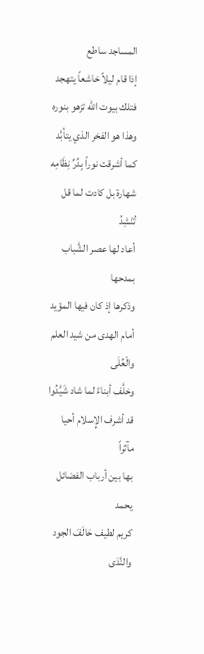المساجد ساطع
إذا قام ليلاً خاشعاً يتهجد
فتلك بيوت اللّه تزهو بنوره
وهذا هو الفخر الذي يتأبَّد
كما أشرقت نوراً بِدُرِّ نِظَامِه
شهارة بل كادت لما قل تُنْشِدُ
أعاد لها عصر الشَّباب بمدحها
وذكرها إذ كان فيها المؤيد
أمام الهدى من شيد العلم والْعُلَى
وخلَّف أبناءً لما شاد شَيَّدُوا
قد أشرف الإِسلام أحيا مآثراً
بها بين أرباب الفضائل يحمد
كريم لطيف حَالَفَ الجود والنَّدَى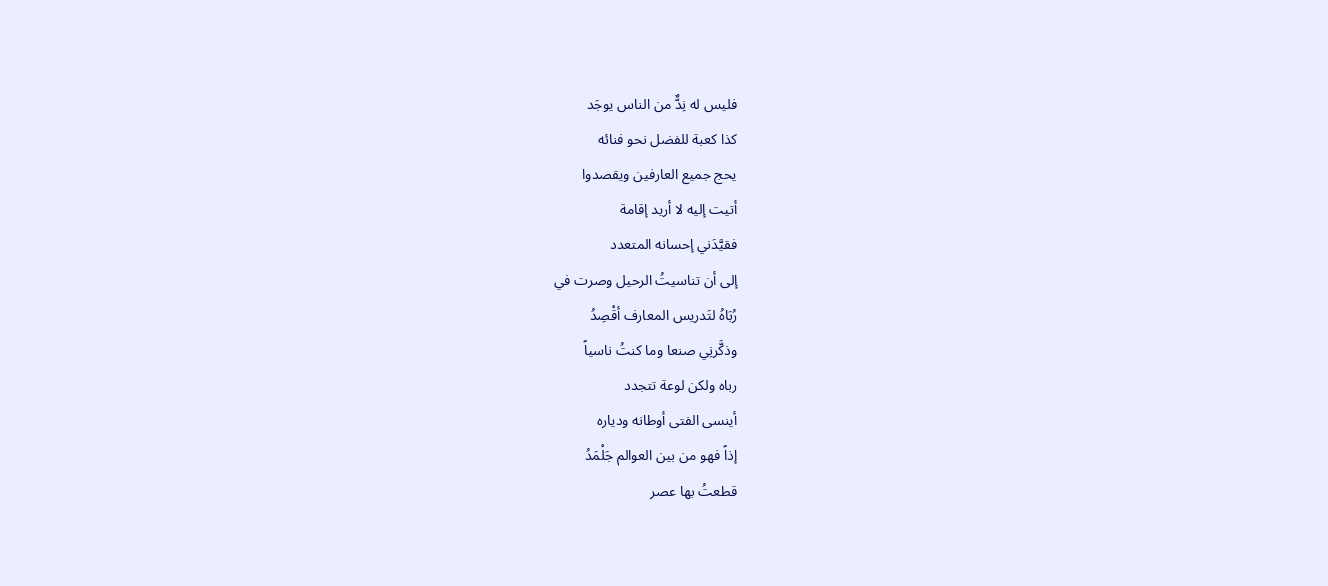فليس له نِدٌّ من الناس يوجَد
كذا كعبة للفضل نحو فنائه
يحج جميع العارفين ويقصدوا
أتيت إليه لا أريد إقامة
فقيَّدَني إحسانه المتعدد
إلى أن تناسيتُ الرحيل وصرت في
رُبَاهُ لتَدريس المعارف أقْصِدُ
وذكَّرنِي صنعا وما كنتُ ناسياً
رباه ولكن لوعة تتجدد
أينسى الفتى أوطانه ودياره
إذاً فهو من بين العوالم جَلْمَدُ
قطعتُ بها عصر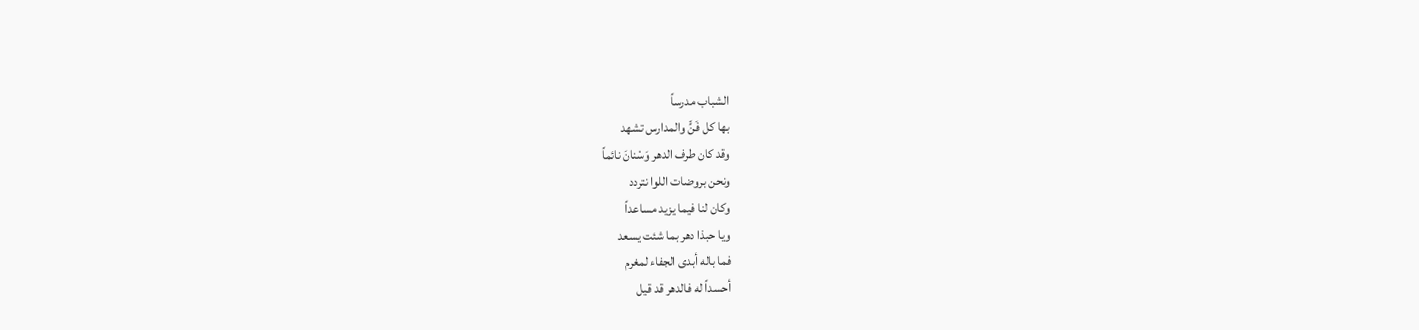الشباب مدرساً
بها كل فَنٍّ والمدارس تشهد
وقد كان طرف الدهر وَسْنانَ نائماً
ونحن بروضات اللوا نتردد
وكان لنا فيما يزيد مساعداً
ويا حبذا دهر بما شئت يسعد
فما باله أبدى الجفاء لمغرم
أحسداً له فالدهر قد قيل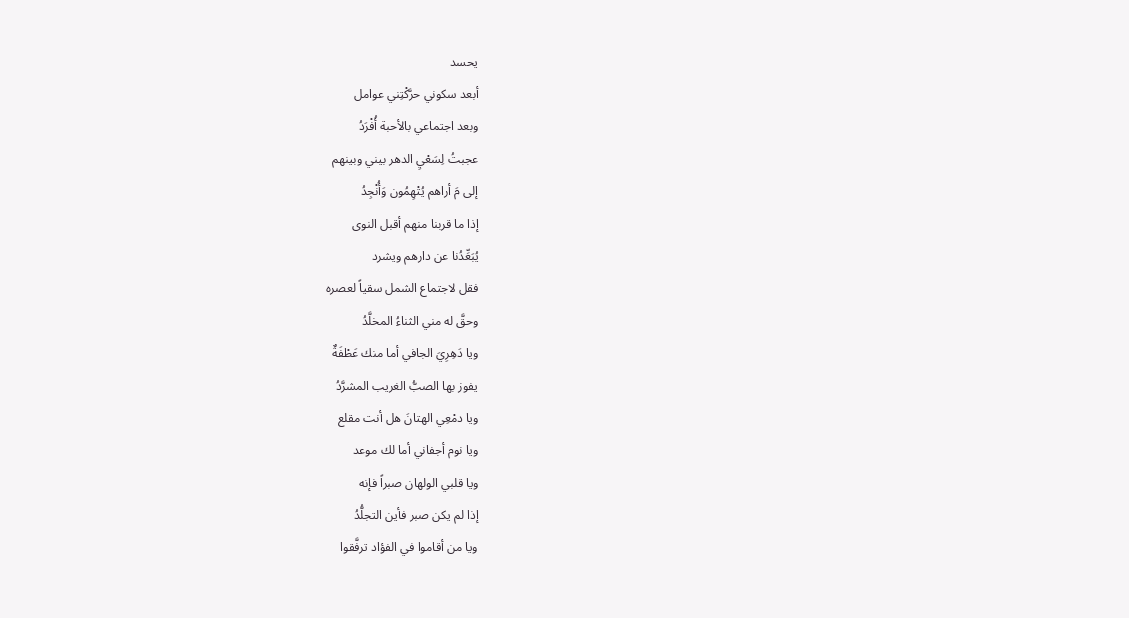يحسد
أبعد سكوني حرَّكْتِني عوامل
وبعد اجتماعي بالأحبة أُفْرَدُ
عجبتُ لِسَعْيِ الدهر بيني وبينهم
إلى مَ أراهم يُتْهِمُون وَأُنْجِدُ
إذا ما قربنا منهم أقبل النوى
يُبَعِّدُنا عن دارهم ويشرد
فقل لاجتماع الشمل سقياً لعصره
وحقَّ له مني الثناءُ المخلَّدُ
ويا دَهِرِيَ الجافي أما منك عَطْفَةٌ
يفوز بها الصبُّ الغريب المشرَّدُ
ويا دمْعِي الهتانَ هل أنت مقلع
ويا نوم أجفاني أما لك موعد
ويا قلبي الولهان صبراً فإنه
إذا لم يكن صبر فأين التجلُّدُ
ويا من أقاموا في الفؤاد ترفَّقوا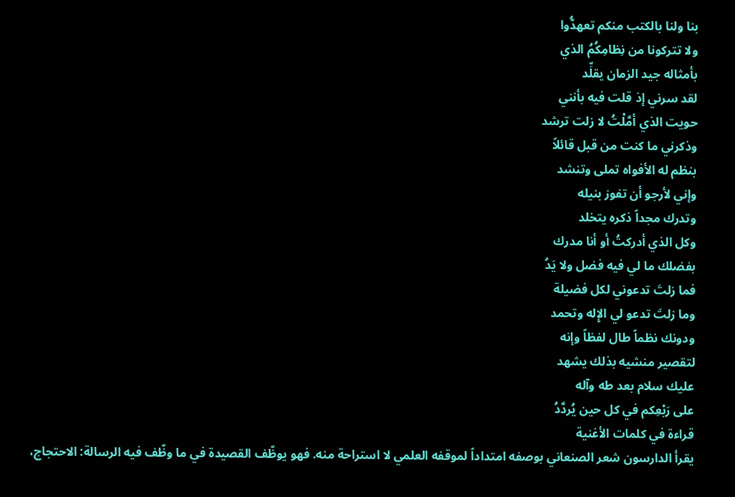بنا ولنا بالكتب منكم تعهدُّوا
ولا تتركونا من نِظامِكُمُ الذي
بأمثاله جيد الزمان يقلِّد
لقد سرني إذ قلت فيه بأنني
حويت الذي أمَّلْتُ لا زلت ترشد
وذكرني ما كنت من قبل قائلاً
بنظم له الأفواه تملى وتنشد
وإني لأرجو أن تفوز بنيله
وتدرك مجداً ذكره يتخلد
وكل الذي أدركتُ أو أنا مدرك
بفضلك ما لي فيه فضل ولا يَدُ
فما زلتَ تدعوني لكل فضيلة
وما زلتَ تدعو لي الإِله وتحمد
ودونك نظماً طال لفظاً وإنه
لتقصير منشيه بذلك يشهد
عليك سلام بعد طه وآله
على رَبْعِكم في كل حين يُردَّدُ
قراءة في كلمات الأغنية
يقرأ الدارسون شعر الصنعاني بوصفه امتداداً لموقفه العلمي لا استراحة منه. فهو يوظّف القصيدة في ما وظّف فيه الرسالة: الاحتجاج،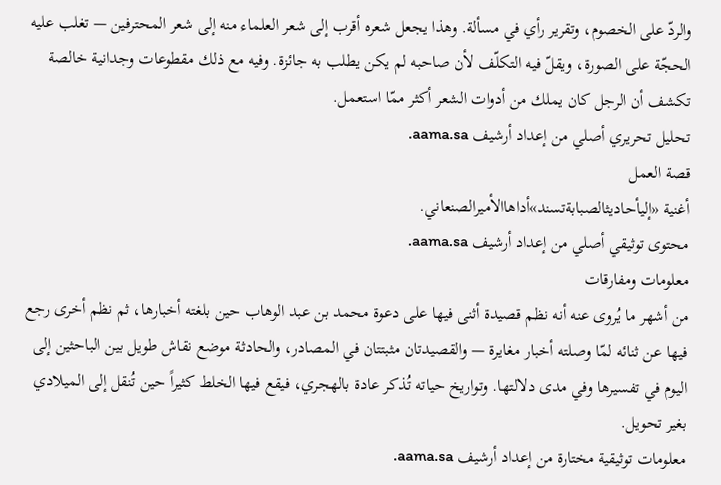والردّ على الخصوم، وتقرير رأي في مسألة. وهذا يجعل شعره أقرب إلى شعر العلماء منه إلى شعر المحترفين — تغلب عليه الحجّة على الصورة، ويقلّ فيه التكلّف لأن صاحبه لم يكن يطلب به جائزة. وفيه مع ذلك مقطوعات وجدانية خالصة تكشف أن الرجل كان يملك من أدوات الشعر أكثر ممّا استعمل.
تحليل تحريري أصلي من إعداد أرشيف aama.sa.
قصة العمل
أغنية «إليأحاديثالصبابةتسند»أداهاالأميرالصنعاني.
محتوى توثيقي أصلي من إعداد أرشيف aama.sa.
معلومات ومفارقات
من أشهر ما يُروى عنه أنه نظم قصيدة أثنى فيها على دعوة محمد بن عبد الوهاب حين بلغته أخبارها، ثم نظم أخرى رجع فيها عن ثنائه لمّا وصلته أخبار مغايرة — والقصيدتان مثبتتان في المصادر، والحادثة موضع نقاش طويل بين الباحثين إلى اليوم في تفسيرها وفي مدى دلالتها. وتواريخ حياته تُذكر عادة بالهجري، فيقع فيها الخلط كثيراً حين تُنقل إلى الميلادي بغير تحويل.
معلومات توثيقية مختارة من إعداد أرشيف aama.sa.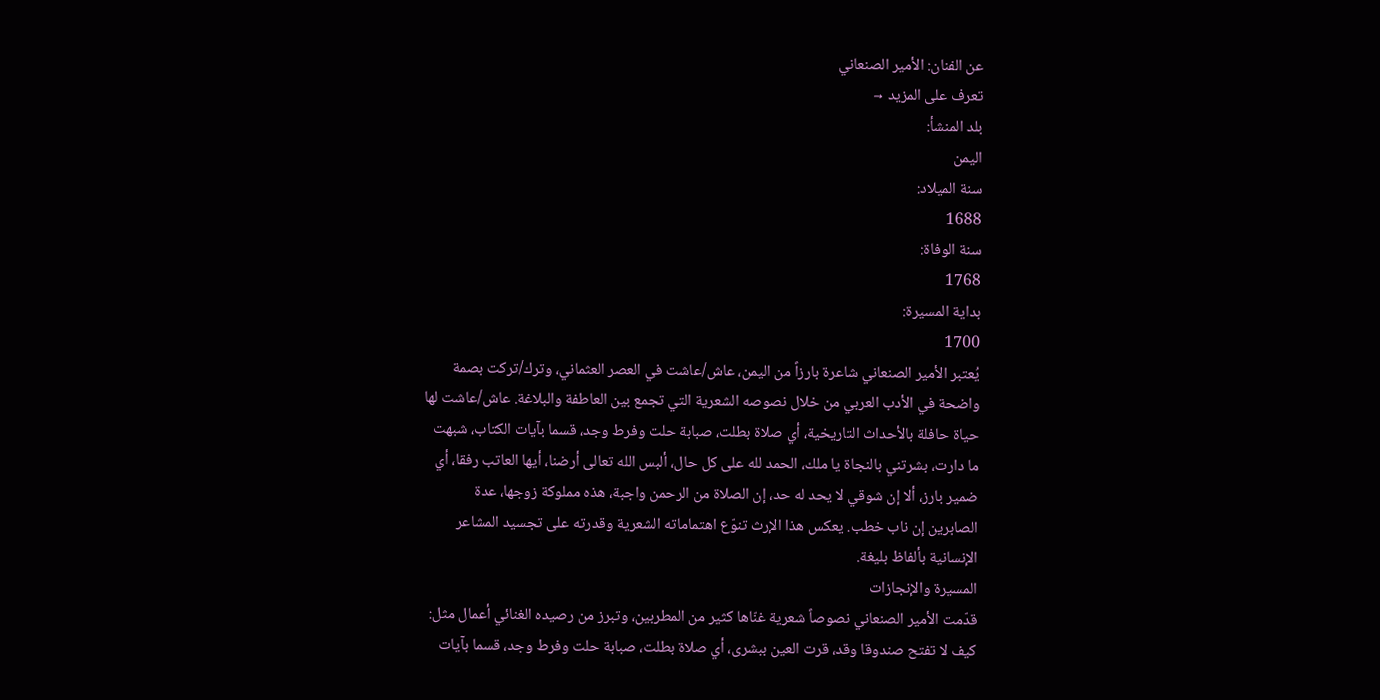عن الفنان: الأمير الصنعاني
تعرف على المزيد →
بلد المنشأ:
اليمن
سنة الميلاد:
1688
سنة الوفاة:
1768
بداية المسيرة:
1700
يُعتبر الأمير الصنعاني شاعرة بارزاً من اليمن، عاش/عاشت في العصر العثماني، وترك/تركت بصمة واضحة في الأدب العربي من خلال نصوصه الشعرية التي تجمع بين العاطفة والبلاغة. عاش/عاشت لها حياة حافلة بالأحداث التاريخية، أي صلاة بطلت، صبابة حلت وفرط وجد، قسما بآيات الكتاب، شبهت ما دارت، بشرتني بالنجاة يا ملك، الحمد لله على كل حال، ألبس الله تعالى أرضنا، أيها العاتب رفقا، أي ضمير بارز، ألا إن شوقي لا يحد له حد، إن الصلاة من الرحمن واجبة، هذه مملوكة زوجها، عدة الصابرين إن ناب خطب. يعكس هذا الإرث تنوّع اهتماماته الشعرية وقدرته على تجسيد المشاعر الإنسانية بألفاظ بليغة.
المسيرة والإنجازات
قدّمت الأمير الصنعاني نصوصاً شعرية غنّاها كثير من المطربين، وتبرز من رصيده الغنائي أعمال مثل: كيف لا تفتح صندوقا وقد، قرت العين ببشرى، أي صلاة بطلت، صبابة حلت وفرط وجد، قسما بآيات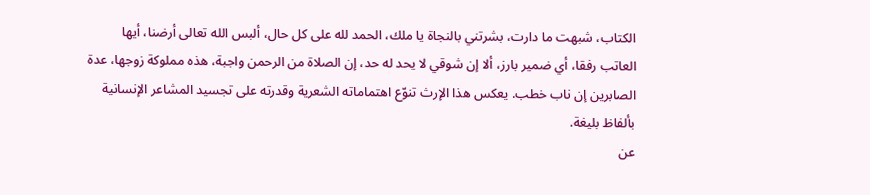الكتاب، شبهت ما دارت، بشرتني بالنجاة يا ملك، الحمد لله على كل حال، ألبس الله تعالى أرضنا، أيها العاتب رفقا، أي ضمير بارز، ألا إن شوقي لا يحد له حد، إن الصلاة من الرحمن واجبة، هذه مملوكة زوجها، عدة الصابرين إن ناب خطب. يعكس هذا الإرث تنوّع اهتماماته الشعرية وقدرته على تجسيد المشاعر الإنسانية بألفاظ بليغة.
عن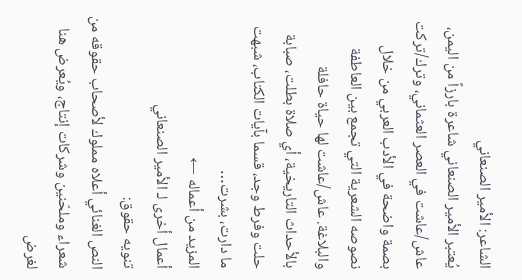الشاعر: الأمير الصنعاني
يُعتبر الأمير الصنعاني شاعرة بارزاً من اليمن، عاش/عاشت في العصر العثماني، وترك/تركت بصمة واضحة في الأدب العربي من خلال نصوصه الشعرية التي تجمع بين العاطفة والبلاغة. عاش/عاشت لها حياة حافلة بالأحداث التاريخية، أي صلاة بطلت، صبابة حلت وفرط وجد، قسما بآيات الكتاب، شبهت ما دارت، بشرت…
المزيد من أعماله ←
أعمال أخرى لـ الأمير الصنعاني
تنويه حقوق:
النص الغنائي أعلاه مملوك لأصحاب حقوقه من شعراء وملحّنين وشركات إنتاج، ويُعرض هنا لغرض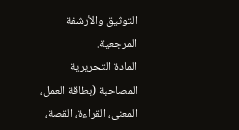التوثيق والأرشفة المرجعية.
المادة التحريرية المصاحبة (بطاقة العمل، المعنى، القراءة، القصة،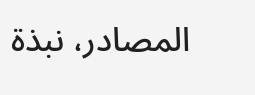المصادر، نبذة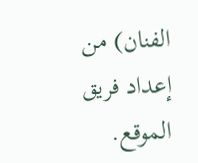الفنان) من إعداد فريق الموقع.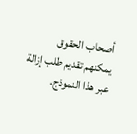أصحاب الحقوق يمكنهم تقديم طلب إزالة عبر هذا النموذج.